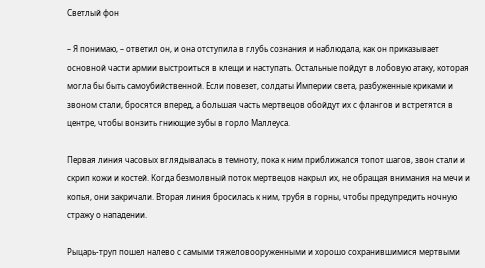Светлый фон

– Я понимаю, – ответил он, и она отступила в глубь сознания и наблюдала, как он приказывает основной части армии выстроиться в клещи и наступать. Остальные пойдут в лобовую атаку, которая могла бы быть самоубийственной. Если повезет, солдаты Империи света, разбуженные криками и звоном стали, бросятся вперед, а большая часть мертвецов обойдут их с флангов и встретятся в центре, чтобы вонзить гниющие зубы в горло Маллеуса.

Первая линия часовых вглядывалась в темноту, пока к ним приближался топот шагов, звон стали и скрип кожи и костей. Когда безмолвный поток мертвецов накрыл их, не обращая внимания на мечи и копья, они закричали. Вторая линия бросилась к ним, трубя в горны, чтобы предупредить ночную стражу о нападении.

Рыцарь-труп пошел налево с самыми тяжеловооруженными и хорошо сохранившимися мертвыми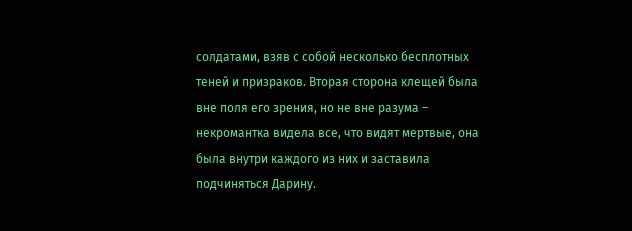солдатами, взяв с собой несколько бесплотных теней и призраков. Вторая сторона клещей была вне поля его зрения, но не вне разума – некромантка видела все, что видят мертвые, она была внутри каждого из них и заставила подчиняться Дарину.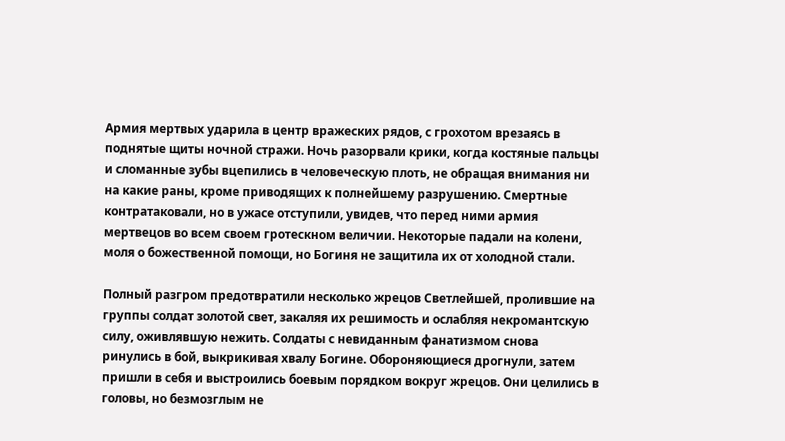Армия мертвых ударила в центр вражеских рядов, с грохотом врезаясь в поднятые щиты ночной стражи. Ночь разорвали крики, когда костяные пальцы и сломанные зубы вцепились в человеческую плоть, не обращая внимания ни на какие раны, кроме приводящих к полнейшему разрушению. Смертные контратаковали, но в ужасе отступили, увидев, что перед ними армия мертвецов во всем своем гротескном величии. Некоторые падали на колени, моля о божественной помощи, но Богиня не защитила их от холодной стали.

Полный разгром предотвратили несколько жрецов Светлейшей, пролившие на группы солдат золотой свет, закаляя их решимость и ослабляя некромантскую силу, оживлявшую нежить. Солдаты с невиданным фанатизмом снова ринулись в бой, выкрикивая хвалу Богине. Обороняющиеся дрогнули, затем пришли в себя и выстроились боевым порядком вокруг жрецов. Они целились в головы, но безмозглым не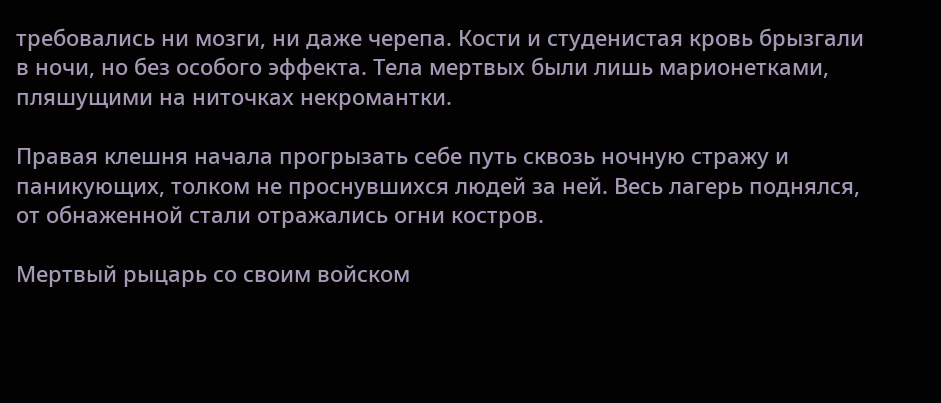требовались ни мозги, ни даже черепа. Кости и студенистая кровь брызгали в ночи, но без особого эффекта. Тела мертвых были лишь марионетками, пляшущими на ниточках некромантки.

Правая клешня начала прогрызать себе путь сквозь ночную стражу и паникующих, толком не проснувшихся людей за ней. Весь лагерь поднялся, от обнаженной стали отражались огни костров.

Мертвый рыцарь со своим войском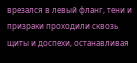врезался в левый фланг, тени и призраки проходили сквозь щиты и доспехи, останавливая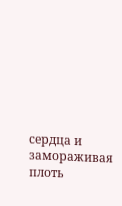сердца и замораживая плоть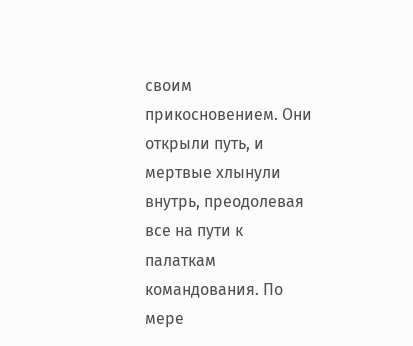своим прикосновением. Они открыли путь, и мертвые хлынули внутрь, преодолевая все на пути к палаткам командования. По мере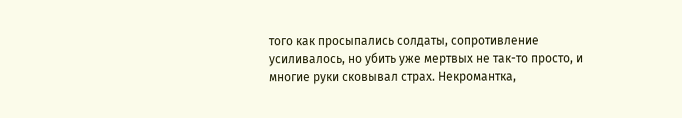того как просыпались солдаты, сопротивление усиливалось, но убить уже мертвых не так-то просто, и многие руки сковывал страх. Некромантка,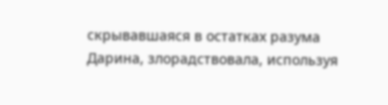скрывавшаяся в остатках разума Дарина, злорадствовала, используя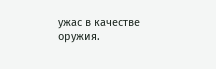ужас в качестве оружия.